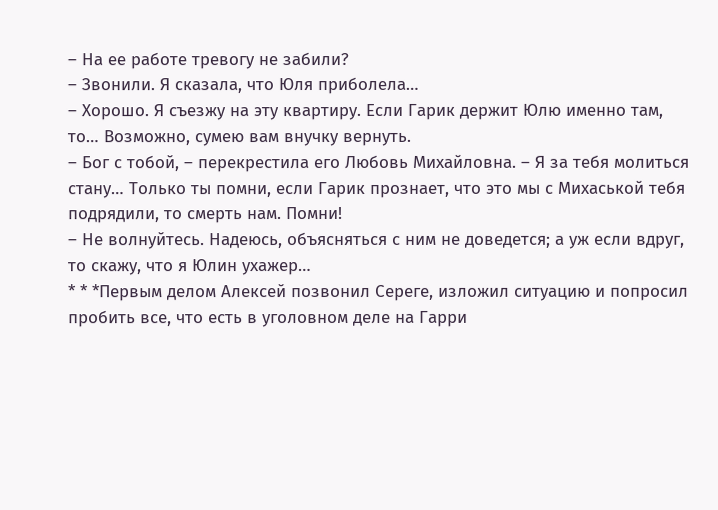– На ее работе тревогу не забили?
– Звонили. Я сказала, что Юля приболела…
– Хорошо. Я съезжу на эту квартиру. Если Гарик держит Юлю именно там, то… Возможно, сумею вам внучку вернуть.
– Бог с тобой, – перекрестила его Любовь Михайловна. – Я за тебя молиться стану… Только ты помни, если Гарик прознает, что это мы с Михаськой тебя подрядили, то смерть нам. Помни!
– Не волнуйтесь. Надеюсь, объясняться с ним не доведется; а уж если вдруг, то скажу, что я Юлин ухажер…
* * *Первым делом Алексей позвонил Сереге, изложил ситуацию и попросил пробить все, что есть в уголовном деле на Гарри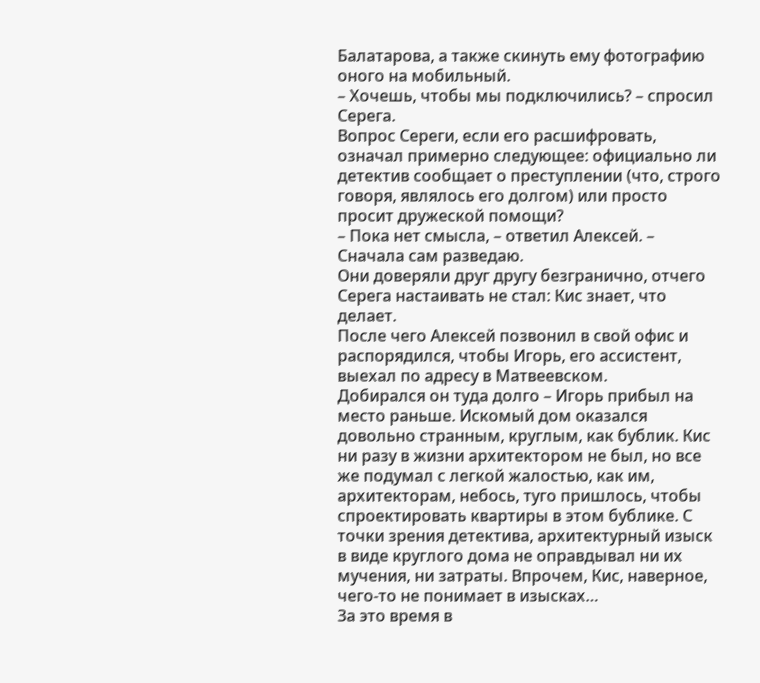Балатарова, а также скинуть ему фотографию оного на мобильный.
– Хочешь, чтобы мы подключились? – спросил Серега.
Вопрос Сереги, если его расшифровать, означал примерно следующее: официально ли детектив сообщает о преступлении (что, строго говоря, являлось его долгом) или просто просит дружеской помощи?
– Пока нет смысла, – ответил Алексей. – Сначала сам разведаю.
Они доверяли друг другу безгранично, отчего Серега настаивать не стал: Кис знает, что делает.
После чего Алексей позвонил в свой офис и распорядился, чтобы Игорь, его ассистент, выехал по адресу в Матвеевском.
Добирался он туда долго – Игорь прибыл на место раньше. Искомый дом оказался довольно странным, круглым, как бублик. Кис ни разу в жизни архитектором не был, но все же подумал с легкой жалостью, как им, архитекторам, небось, туго пришлось, чтобы спроектировать квартиры в этом бублике. С точки зрения детектива, архитектурный изыск в виде круглого дома не оправдывал ни их мучения, ни затраты. Впрочем, Кис, наверное, чего-то не понимает в изысках…
За это время в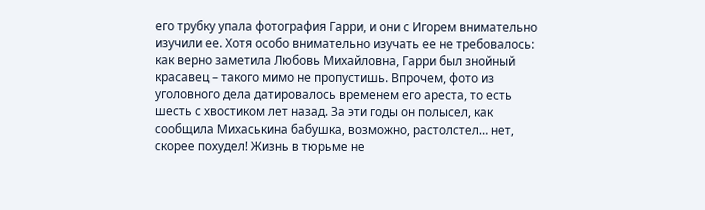его трубку упала фотография Гарри, и они с Игорем внимательно изучили ее. Хотя особо внимательно изучать ее не требовалось: как верно заметила Любовь Михайловна, Гарри был знойный красавец – такого мимо не пропустишь. Впрочем, фото из уголовного дела датировалось временем его ареста, то есть шесть с хвостиком лет назад. За эти годы он полысел, как сообщила Михаськина бабушка, возможно, растолстел… нет, скорее похудел! Жизнь в тюрьме не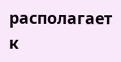располагает к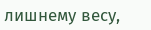лишнему весу,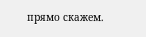прямо скажем.